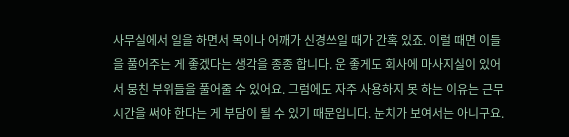사무실에서 일을 하면서 목이나 어깨가 신경쓰일 때가 간혹 있죠. 이럴 때면 이들을 풀어주는 게 좋겠다는 생각을 종종 합니다. 운 좋게도 회사에 마사지실이 있어서 뭉친 부위들을 풀어줄 수 있어요. 그럼에도 자주 사용하지 못 하는 이유는 근무 시간을 써야 한다는 게 부담이 될 수 있기 때문입니다. 눈치가 보여서는 아니구요.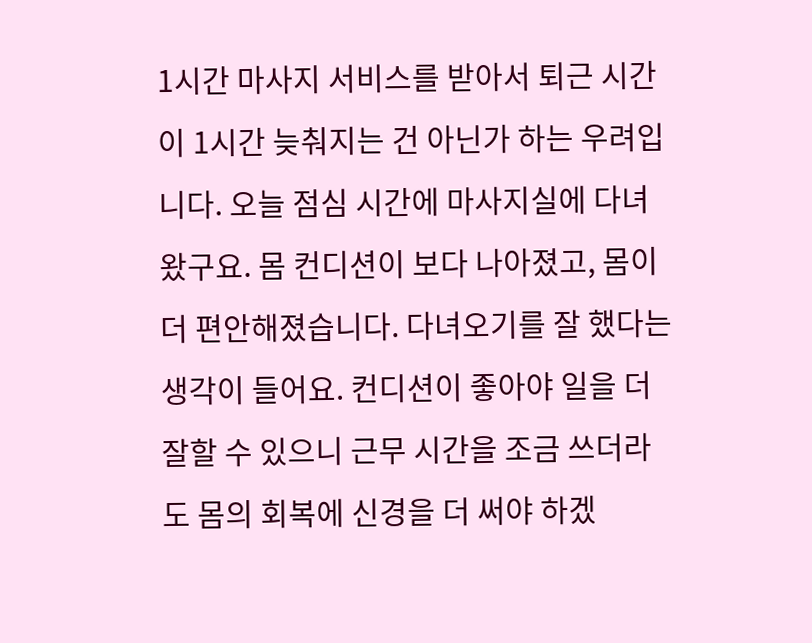1시간 마사지 서비스를 받아서 퇴근 시간이 1시간 늦춰지는 건 아닌가 하는 우려입니다. 오늘 점심 시간에 마사지실에 다녀왔구요. 몸 컨디션이 보다 나아졌고, 몸이 더 편안해졌습니다. 다녀오기를 잘 했다는 생각이 들어요. 컨디션이 좋아야 일을 더 잘할 수 있으니 근무 시간을 조금 쓰더라도 몸의 회복에 신경을 더 써야 하겠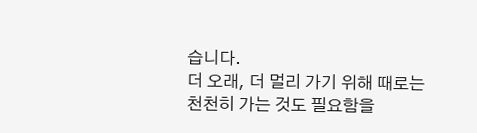습니다.
더 오래, 더 멀리 가기 위해 때로는 천천히 가는 것도 필요함을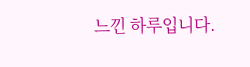느낀 하루입니다.